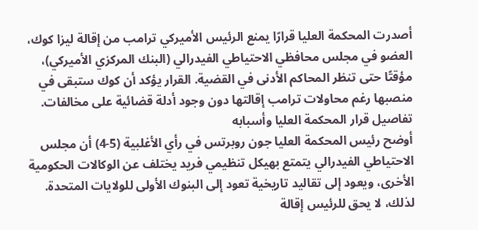أصدرت المحكمة العليا قرارًا يمنع الرئيس الأميركي ترامب من إقالة ليزا كوك، العضو في مجلس محافظي الاحتياطي الفيدرالي (البنك المركزي الأميركي)، مؤقتًا حتى تنظر المحاكم الأدنى في القضية. القرار يؤكد أن كوك ستبقى في منصبها رغم محاولات ترامب إقالتها دون وجود أدلة قضائية على مخالفات.
تفاصيل قرار المحكمة العليا وأسبابه
أوضح رئيس المحكمة العليا جون روبرتس في رأي الأغلبية (5-4) أن مجلس الاحتياطي الفيدرالي يتمتع بهيكل تنظيمي فريد يختلف عن الوكالات الحكومية الأخرى، ويعود إلى تقاليد تاريخية تعود إلى البنوك الأولى للولايات المتحدة. لذلك، لا يحق للرئيس إقالة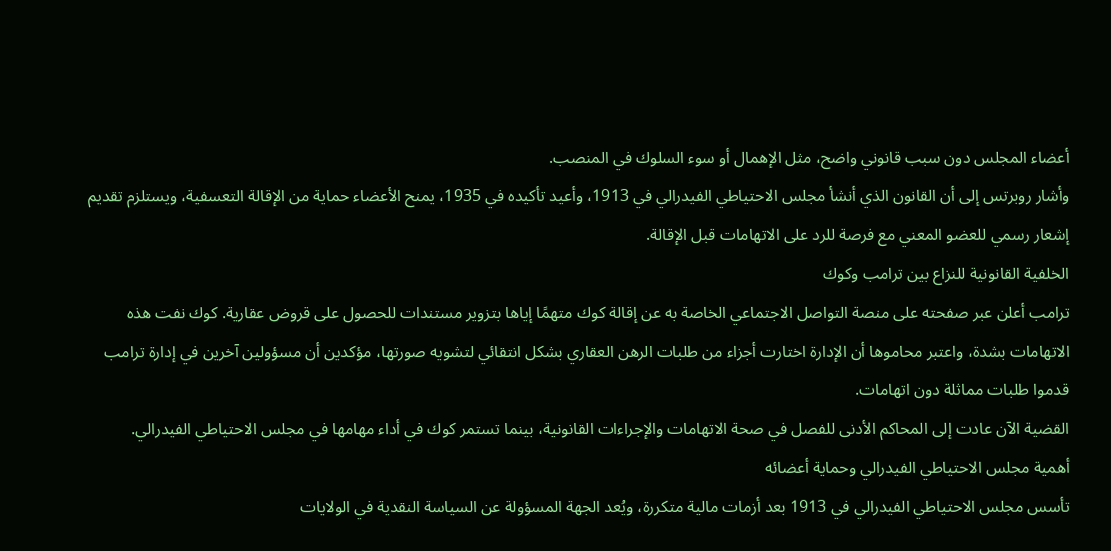أعضاء المجلس دون سبب قانوني واضح، مثل الإهمال أو سوء السلوك في المنصب.
وأشار روبرتس إلى أن القانون الذي أنشأ مجلس الاحتياطي الفيدرالي في 1913، وأعيد تأكيده في 1935، يمنح الأعضاء حماية من الإقالة التعسفية، ويستلزم تقديم إشعار رسمي للعضو المعني مع فرصة للرد على الاتهامات قبل الإقالة.
الخلفية القانونية للنزاع بين ترامب وكوك
ترامب أعلن عبر صفحته على منصة التواصل الاجتماعي الخاصة به عن إقالة كوك متهمًا إياها بتزوير مستندات للحصول على قروض عقارية. كوك نفت هذه الاتهامات بشدة، واعتبر محاموها أن الإدارة اختارت أجزاء من طلبات الرهن العقاري بشكل انتقائي لتشويه صورتها، مؤكدين أن مسؤولين آخرين في إدارة ترامب قدموا طلبات مماثلة دون اتهامات.
القضية الآن عادت إلى المحاكم الأدنى للفصل في صحة الاتهامات والإجراءات القانونية، بينما تستمر كوك في أداء مهامها في مجلس الاحتياطي الفيدرالي.
أهمية مجلس الاحتياطي الفيدرالي وحماية أعضائه
تأسس مجلس الاحتياطي الفيدرالي في 1913 بعد أزمات مالية متكررة، ويُعد الجهة المسؤولة عن السياسة النقدية في الولايات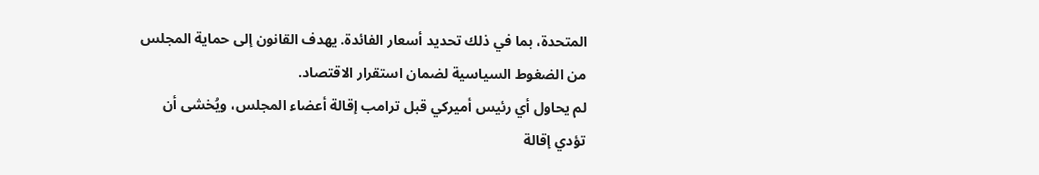المتحدة، بما في ذلك تحديد أسعار الفائدة. يهدف القانون إلى حماية المجلس من الضغوط السياسية لضمان استقرار الاقتصاد.
لم يحاول أي رئيس أميركي قبل ترامب إقالة أعضاء المجلس، ويُخشى أن تؤدي إقالة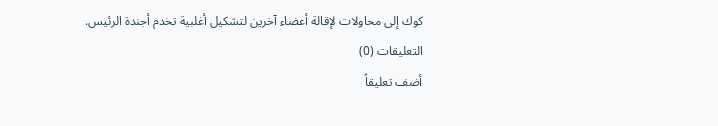كوك إلى محاولات لإقالة أعضاء آخرين لتشكيل أغلبية تخدم أجندة الرئيس.
التعليقات (0)
أضف تعليقاً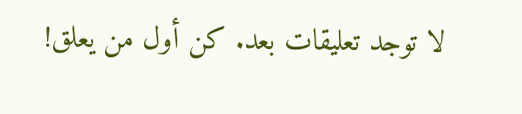لا توجد تعليقات بعد. كن أول من يعلق!